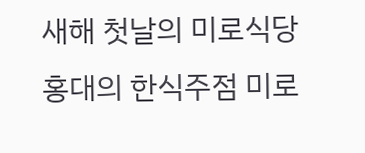새해 첫날의 미로식당
홍대의 한식주점 미로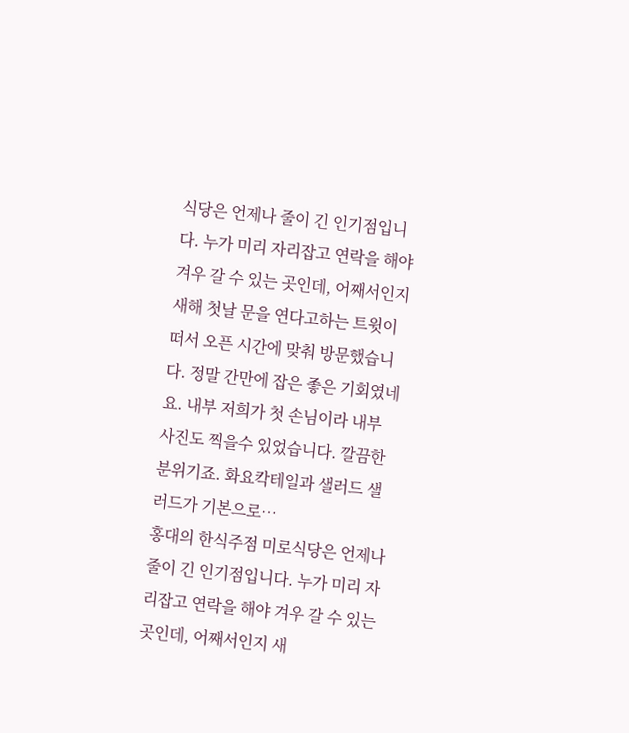식당은 언제나 줄이 긴 인기점입니다. 누가 미리 자리잡고 연락을 해야 겨우 갈 수 있는 곳인데, 어째서인지 새해 첫날 문을 연다고하는 트윗이 떠서 오픈 시간에 맞춰 방문했습니다. 정말 간만에 잡은 좋은 기회였네요. 내부 저희가 첫 손님이라 내부 사진도 찍을수 있었습니다. 깔끔한 분위기죠. 화요칵테일과 샐러드 샐러드가 기본으로…
홍대의 한식주점 미로식당은 언제나 줄이 긴 인기점입니다. 누가 미리 자리잡고 연락을 해야 겨우 갈 수 있는 곳인데, 어째서인지 새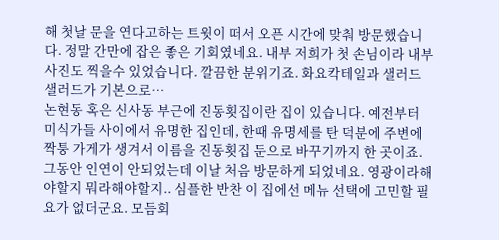해 첫날 문을 연다고하는 트윗이 떠서 오픈 시간에 맞춰 방문했습니다. 정말 간만에 잡은 좋은 기회였네요. 내부 저희가 첫 손님이라 내부 사진도 찍을수 있었습니다. 깔끔한 분위기죠. 화요칵테일과 샐러드 샐러드가 기본으로…
논현동 혹은 신사동 부근에 진동횟집이란 집이 있습니다. 예전부터 미식가들 사이에서 유명한 집인데, 한때 유명세를 탄 덕분에 주변에 짝퉁 가게가 생겨서 이름을 진동횟집 둔으로 바꾸기까지 한 곳이죠. 그동안 인연이 안되었는데 이날 처음 방문하게 되었네요. 영광이라해야할지 뭐라해야할지.. 심플한 반찬 이 집에선 메뉴 선택에 고민할 필요가 없더군요. 모듬회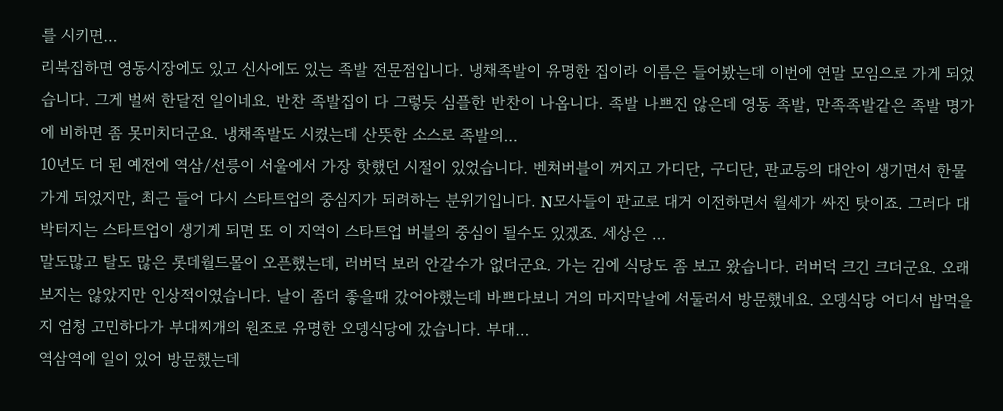를 시키면…
리북집하면 영동시장에도 있고 신사에도 있는 족발 전문점입니다. 냉채족발이 유명한 집이라 이름은 들어봤는데 이번에 연말 모임으로 가게 되었습니다. 그게 벌써 한달전 일이네요. 반찬 족발집이 다 그렇듯 심플한 반찬이 나옵니다. 족발 나쁘진 않은데 영동 족발, 만족족발같은 족발 명가에 비하면 좀 못미치더군요. 냉채족발도 시켰는데 산뜻한 소스로 족발의…
10년도 더 된 예전에 역삼/선릉이 서울에서 가장 핫했던 시절이 있었습니다. 벤쳐버블이 꺼지고 가디단, 구디단, 판교등의 대안이 생기면서 한물가게 되었지만, 최근 들어 다시 스타트업의 중심지가 되려하는 분위기입니다. N모사들이 판교로 대거 이전하면서 월세가 싸진 탓이죠. 그러다 대박터지는 스타트업이 생기게 되면 또 이 지역이 스타트업 버블의 중심이 될수도 있겠죠. 세상은 …
말도많고 탈도 많은 롯데월드몰이 오픈했는데, 러버덕 보러 안갈수가 없더군요. 가는 김에 식당도 좀 보고 왔습니다. 러버덕 크긴 크더군요. 오래보지는 않았지만 인상적이였습니다. 날이 좀더 좋을때 갔어야했는데 바쁘다보니 거의 마지막날에 서둘러서 방문했네요. 오뎅식당 어디서 밥먹을지 엄청 고민하다가 부대찌개의 원조로 유명한 오뎅식당에 갔습니다. 부대…
역삼역에 일이 있어 방문했는데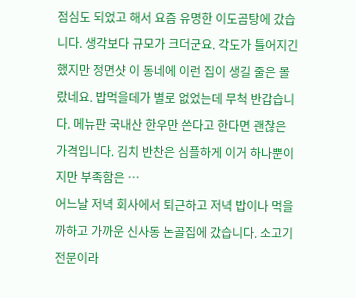점심도 되었고 해서 요즘 유명한 이도곰탕에 갔습니다. 생각보다 규모가 크더군요. 각도가 틀어지긴 했지만 정면샷 이 동네에 이런 집이 생길 줄은 몰랐네요. 밥먹을데가 별로 없었는데 무척 반갑습니다. 메뉴판 국내산 한우만 쓴다고 한다면 괜찮은 가격입니다. 김치 반찬은 심플하게 이거 하나뿐이지만 부족함은 …
어느날 저녁 회사에서 퇴근하고 저녁 밥이나 먹을까하고 가까운 신사동 논골집에 갔습니다. 소고기 전문이라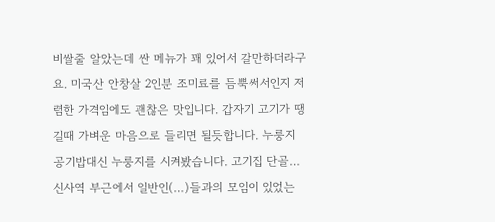비쌀줄 알았는데 싼 메뉴가 꽤 있어서 갈만하더라구요. 미국산 안창살 2인분 조미료를 듬뿍써서인지 저렴한 가격임에도 괜찮은 맛입니다. 갑자기 고기가 땡길때 가벼운 마음으로 들리면 될듯합니다. 누룽지 공기밥대신 누룽지를 시켜봤습니다. 고기집 단골…
신사역 부근에서 일반인(…)들과의 모임이 있었는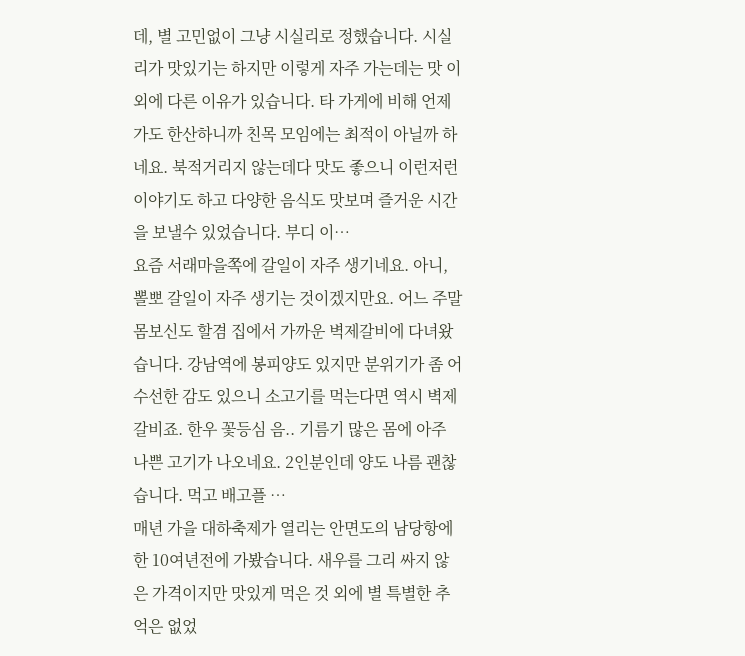데, 별 고민없이 그냥 시실리로 정했습니다. 시실리가 맛있기는 하지만 이렇게 자주 가는데는 맛 이외에 다른 이유가 있습니다. 타 가게에 비해 언제가도 한산하니까 친목 모임에는 최적이 아닐까 하네요. 북적거리지 않는데다 맛도 좋으니 이런저런 이야기도 하고 다양한 음식도 맛보며 즐거운 시간을 보낼수 있었습니다. 부디 이…
요즘 서래마을쪽에 갈일이 자주 생기네요. 아니, 뽈뽀 갈일이 자주 생기는 것이겠지만요. 어느 주말 몸보신도 할겸 집에서 가까운 벽제갈비에 다녀왔습니다. 강남역에 봉피양도 있지만 분위기가 좀 어수선한 감도 있으니 소고기를 먹는다면 역시 벽제갈비죠. 한우 꽃등심 음.. 기름기 많은 몸에 아주 나쁜 고기가 나오네요. 2인분인데 양도 나름 괜찮습니다. 먹고 배고플 …
매년 가을 대하축제가 열리는 안면도의 남당항에 한 10여년전에 가봤습니다. 새우를 그리 싸지 않은 가격이지만 맛있게 먹은 것 외에 별 특별한 추억은 없었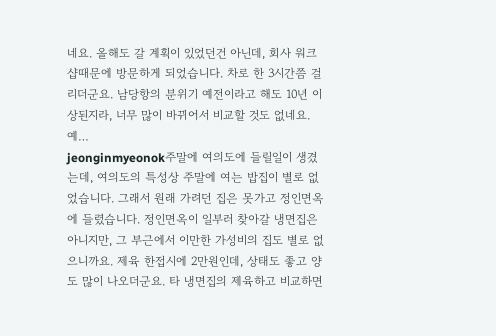네요. 올해도 갈 계획이 있었던건 아닌데, 회사 워크샵때문에 방문하게 되었습니다. 차로 한 3시간쯤 걸리더군요. 남당항의 분위기 예전이라고 해도 10년 이상된지라, 너무 많이 바뀌어서 비교할 것도 없네요. 예…
jeonginmyeonok주말에 여의도에 들릴일이 생겼는데, 여의도의 특성상 주말에 여는 밥집이 별로 없었습니다. 그래서 원래 가려던 집은 못가고 정인면옥에 들렸습니다. 정인면옥이 일부러 찾아갈 냉면집은 아니지만, 그 부근에서 이만한 가성비의 집도 별로 없으니까요. 제육 한접시에 2만원인데, 상태도 좋고 양도 많이 나오더군요. 타 냉면집의 제육하고 비교하면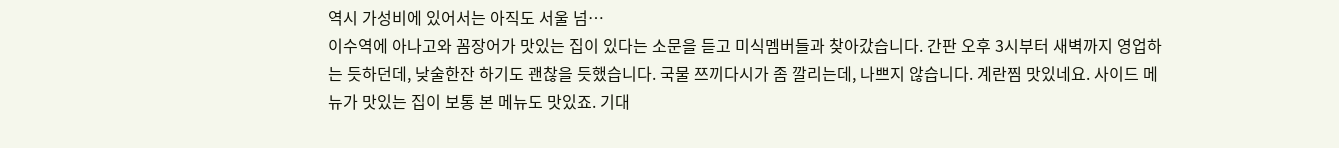역시 가성비에 있어서는 아직도 서울 넘…
이수역에 아나고와 꼼장어가 맛있는 집이 있다는 소문을 듣고 미식멤버들과 찾아갔습니다. 간판 오후 3시부터 새벽까지 영업하는 듯하던데, 낮술한잔 하기도 괜찮을 듯했습니다. 국물 쯔끼다시가 좀 깔리는데, 나쁘지 않습니다. 계란찜 맛있네요. 사이드 메뉴가 맛있는 집이 보통 본 메뉴도 맛있죠. 기대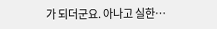가 되더군요. 아나고 실한…